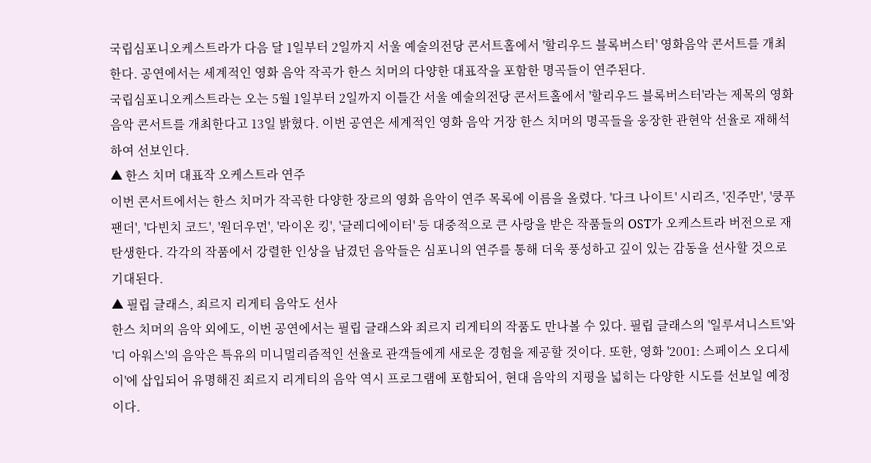국립심포니오케스트라가 다음 달 1일부터 2일까지 서울 예술의전당 콘서트홀에서 '할리우드 블록버스터' 영화음악 콘서트를 개최한다. 공연에서는 세계적인 영화 음악 작곡가 한스 치머의 다양한 대표작을 포함한 명곡들이 연주된다.
국립심포니오케스트라는 오는 5월 1일부터 2일까지 이틀간 서울 예술의전당 콘서트홀에서 '할리우드 블록버스터'라는 제목의 영화음악 콘서트를 개최한다고 13일 밝혔다. 이번 공연은 세계적인 영화 음악 거장 한스 치머의 명곡들을 웅장한 관현악 선율로 재해석하여 선보인다.
▲ 한스 치머 대표작 오케스트라 연주
이번 콘서트에서는 한스 치머가 작곡한 다양한 장르의 영화 음악이 연주 목록에 이름을 올렸다. '다크 나이트' 시리즈, '진주만', '쿵푸팬더', '다빈치 코드', '원더우먼', '라이온 킹', '글레디에이터' 등 대중적으로 큰 사랑을 받은 작품들의 OST가 오케스트라 버전으로 재탄생한다. 각각의 작품에서 강렬한 인상을 남겼던 음악들은 심포니의 연주를 통해 더욱 풍성하고 깊이 있는 감동을 선사할 것으로 기대된다.
▲ 필립 글래스, 죄르지 리게티 음악도 선사
한스 치머의 음악 외에도, 이번 공연에서는 필립 글래스와 죄르지 리게티의 작품도 만나볼 수 있다. 필립 글래스의 '일루셔니스트'와 '디 아워스'의 음악은 특유의 미니멀리즘적인 선율로 관객들에게 새로운 경험을 제공할 것이다. 또한, 영화 '2001: 스페이스 오디세이'에 삽입되어 유명해진 죄르지 리게티의 음악 역시 프로그램에 포함되어, 현대 음악의 지평을 넓히는 다양한 시도를 선보일 예정이다.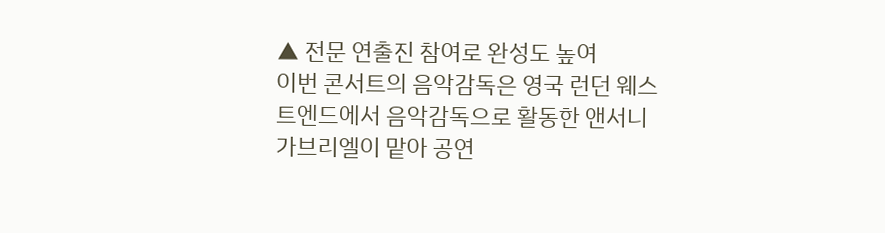▲ 전문 연출진 참여로 완성도 높여
이번 콘서트의 음악감독은 영국 런던 웨스트엔드에서 음악감독으로 활동한 앤서니 가브리엘이 맡아 공연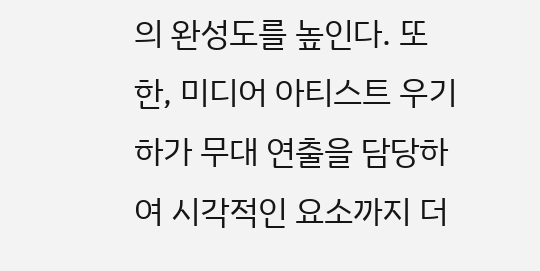의 완성도를 높인다. 또한, 미디어 아티스트 우기하가 무대 연출을 담당하여 시각적인 요소까지 더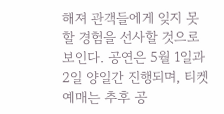해져 관객들에게 잊지 못할 경험을 선사할 것으로 보인다. 공연은 5월 1일과 2일 양일간 진행되며, 티켓 예매는 추후 공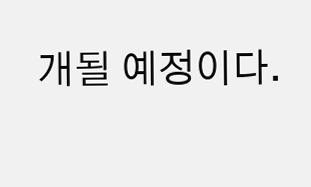개될 예정이다.